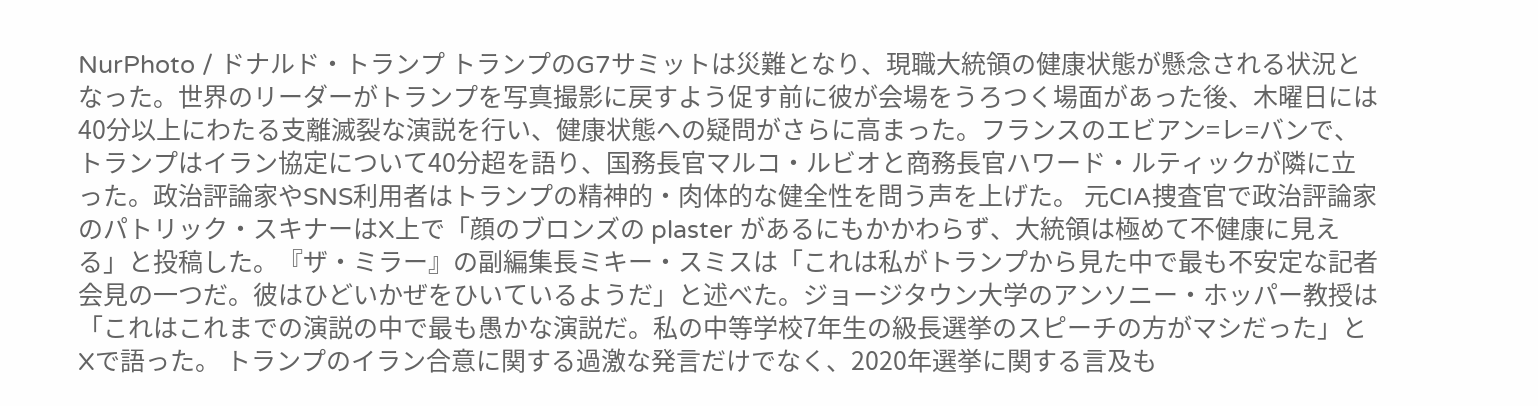NurPhoto / ドナルド・トランプ トランプのG7サミットは災難となり、現職大統領の健康状態が懸念される状況となった。世界のリーダーがトランプを写真撮影に戻すよう促す前に彼が会場をうろつく場面があった後、木曜日には40分以上にわたる支離滅裂な演説を行い、健康状態への疑問がさらに高まった。フランスのエビアン=レ=バンで、トランプはイラン協定について40分超を語り、国務長官マルコ・ルビオと商務長官ハワード・ルティックが隣に立った。政治評論家やSNS利用者はトランプの精神的・肉体的な健全性を問う声を上げた。 元CIA捜査官で政治評論家のパトリック・スキナーはX上で「顔のブロンズの plaster があるにもかかわらず、大統領は極めて不健康に見える」と投稿した。『ザ・ミラー』の副編集長ミキー・スミスは「これは私がトランプから見た中で最も不安定な記者会見の一つだ。彼はひどいかぜをひいているようだ」と述べた。ジョージタウン大学のアンソニー・ホッパー教授は「これはこれまでの演説の中で最も愚かな演説だ。私の中等学校7年生の級長選挙のスピーチの方がマシだった」とXで語った。 トランプのイラン合意に関する過激な発言だけでなく、2020年選挙に関する言及も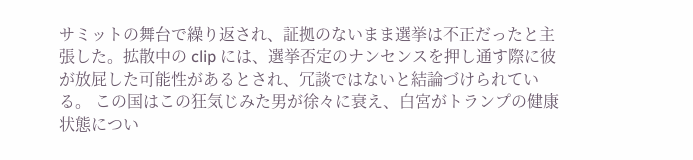サミットの舞台で繰り返され、証拠のないまま選挙は不正だったと主張した。拡散中の clip には、選挙否定のナンセンスを押し通す際に彼が放屁した可能性があるとされ、冗談ではないと結論づけられている。 この国はこの狂気じみた男が徐々に衰え、白宮がトランプの健康状態につい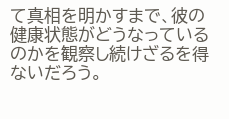て真相を明かすまで、彼の健康状態がどうなっているのかを観察し続けざるを得ないだろう。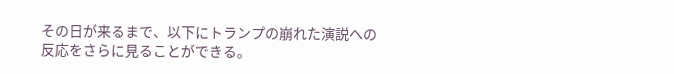その日が来るまで、以下にトランプの崩れた演説への反応をさらに見ることができる。